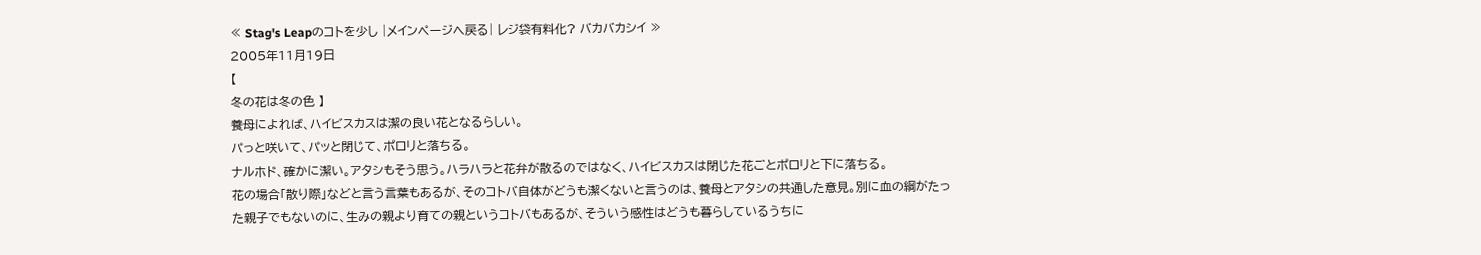≪ Stag's Leapのコトを少し |メインページへ戻る| レジ袋有料化? バカバカシイ ≫
2005年11月19日
【
冬の花は冬の色 】
養母によれば、ハイビスカスは潔の良い花となるらしい。
パっと咲いて、パッと閉じて、ポロリと落ちる。
ナルホド、確かに潔い。アタシもそう思う。ハラハラと花弁が散るのではなく、ハイビスカスは閉じた花ごとポロリと下に落ちる。
花の場合「散り際」などと言う言葉もあるが、そのコトバ自体がどうも潔くないと言うのは、養母とアタシの共通した意見。別に血の綱がたった親子でもないのに、生みの親より育ての親というコトバもあるが、そういう感性はどうも暮らしているうちに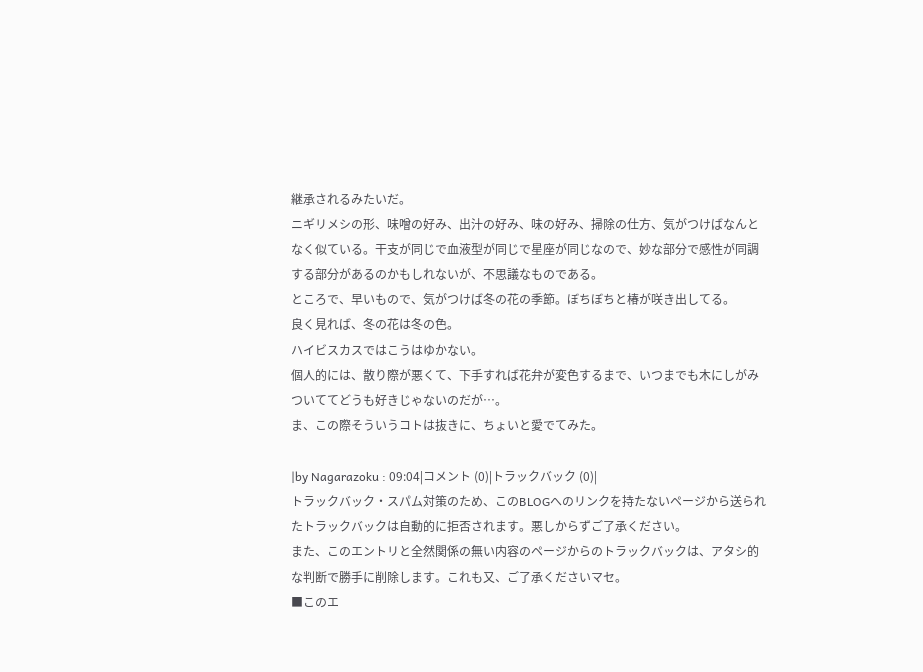継承されるみたいだ。
ニギリメシの形、味噌の好み、出汁の好み、味の好み、掃除の仕方、気がつけばなんとなく似ている。干支が同じで血液型が同じで星座が同じなので、妙な部分で感性が同調する部分があるのかもしれないが、不思議なものである。
ところで、早いもので、気がつけば冬の花の季節。ぼちぼちと椿が咲き出してる。
良く見れば、冬の花は冬の色。
ハイビスカスではこうはゆかない。
個人的には、散り際が悪くて、下手すれば花弁が変色するまで、いつまでも木にしがみついててどうも好きじゃないのだが…。
ま、この際そういうコトは抜きに、ちょいと愛でてみた。

|by Nagarazoku : 09:04|コメント (0)|トラックバック (0)|
トラックバック・スパム対策のため、このBLOGへのリンクを持たないページから送られたトラックバックは自動的に拒否されます。悪しからずご了承ください。
また、このエントリと全然関係の無い内容のページからのトラックバックは、アタシ的な判断で勝手に削除します。これも又、ご了承くださいマセ。
■このエ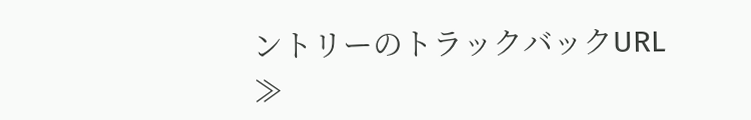ントリーのトラックバックURL ≫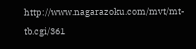http://www.nagarazoku.com/mvt/mt-tb.cgi/361